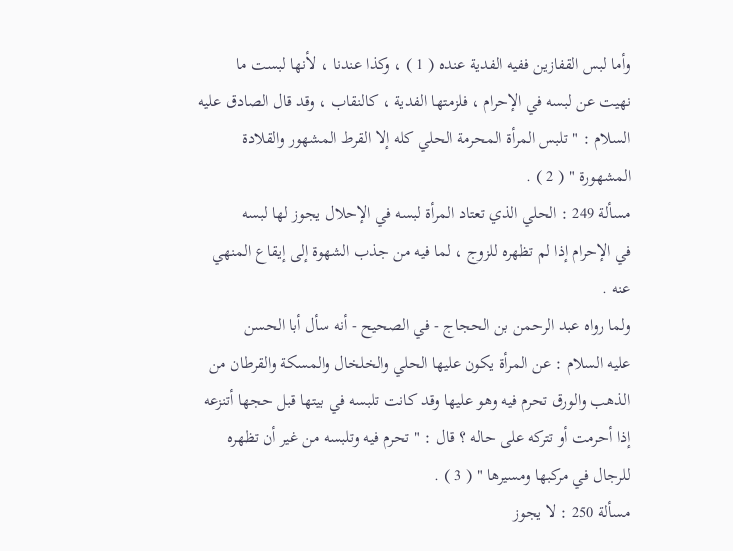وأما لبس القفازين ففيه الفدية عنده ( 1 ) ، وكذا عندنا ، لأنها لبست ما
نهيت عن لبسه في الإحرام ، فلزمتها الفدية ، كالنقاب ، وقد قال الصادق عليه
السلام : " تلبس المرأة المحرمة الحلي كله إلا القرط المشهور والقلادة
المشهورة " ( 2 ) .
مسألة 249 : الحلي الذي تعتاد المرأة لبسه في الإحلال يجوز لها لبسه
في الإحرام إذا لم تظهره للزوج ، لما فيه من جذب الشهوة إلى إيقاع المنهي
عنه .
ولما رواه عبد الرحمن بن الحجاج - في الصحيح - أنه سأل أبا الحسن
عليه السلام : عن المرأة يكون عليها الحلي والخلخال والمسكة والقرطان من
الذهب والورق تحرم فيه وهو عليها وقد كانت تلبسه في بيتها قبل حجها أتنزعه
إذا أحرمت أو تتركه على حاله ؟ قال : " تحرم فيه وتلبسه من غير أن تظهره
للرجال في مركبها ومسيرها " ( 3 ) .
مسألة 250 : لا يجوز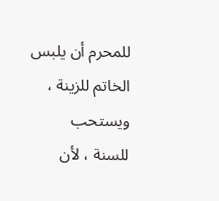للمحرم أن يلبس الخاتم للزينة ، ويستحب
للسنة ، لأن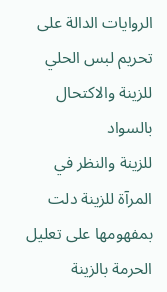الروايات الدالة على تحريم لبس الحلي للزينة والاكتحال بالسواد
للزينة والنظر في المرآة للزينة دلت بمفهومها على تعليل الحرمة بالزينة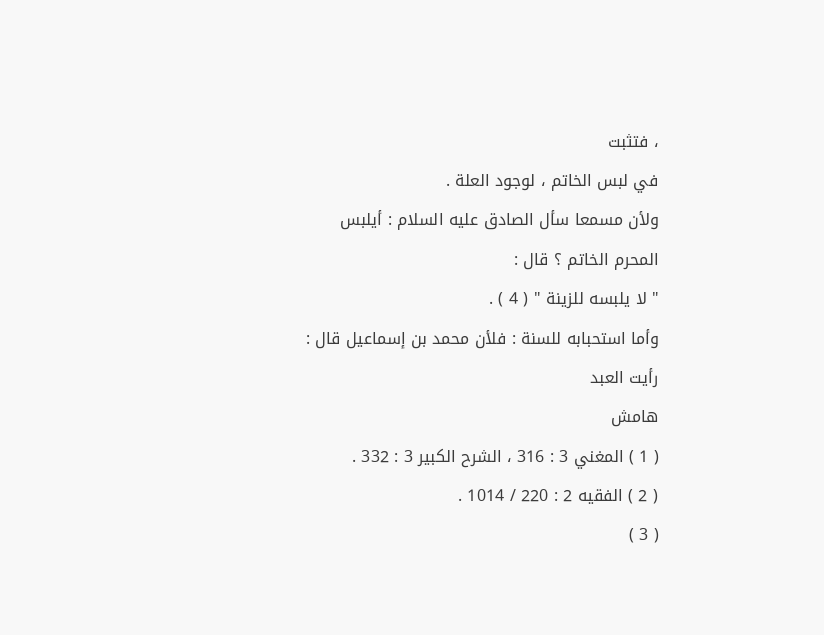، فتثبت
في لبس الخاتم ، لوجود العلة .
ولأن مسمعا سأل الصادق عليه السلام : أيلبس المحرم الخاتم ؟ قال :
" لا يلبسه للزينة " ( 4 ) .
وأما استحبابه للسنة : فلأن محمد بن إسماعيل قال : رأيت العبد
هامش
( 1 ) المغني 3 : 316 ، الشرح الكبير 3 : 332 .
( 2 ) الفقيه 2 : 220 / 1014 .
( 3 )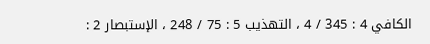الكافي 4 : 345 / 4 ، التهذيب 5 : 75 / 248 ، الإستبصار 2 :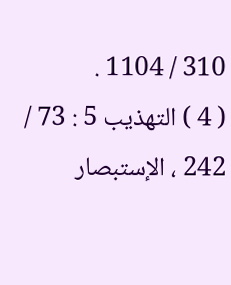310 / 1104 .
( 4 ) التهذيب 5 : 73 / 242 ، الإستبصار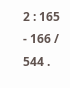2 : 165 - 166 / 544 .